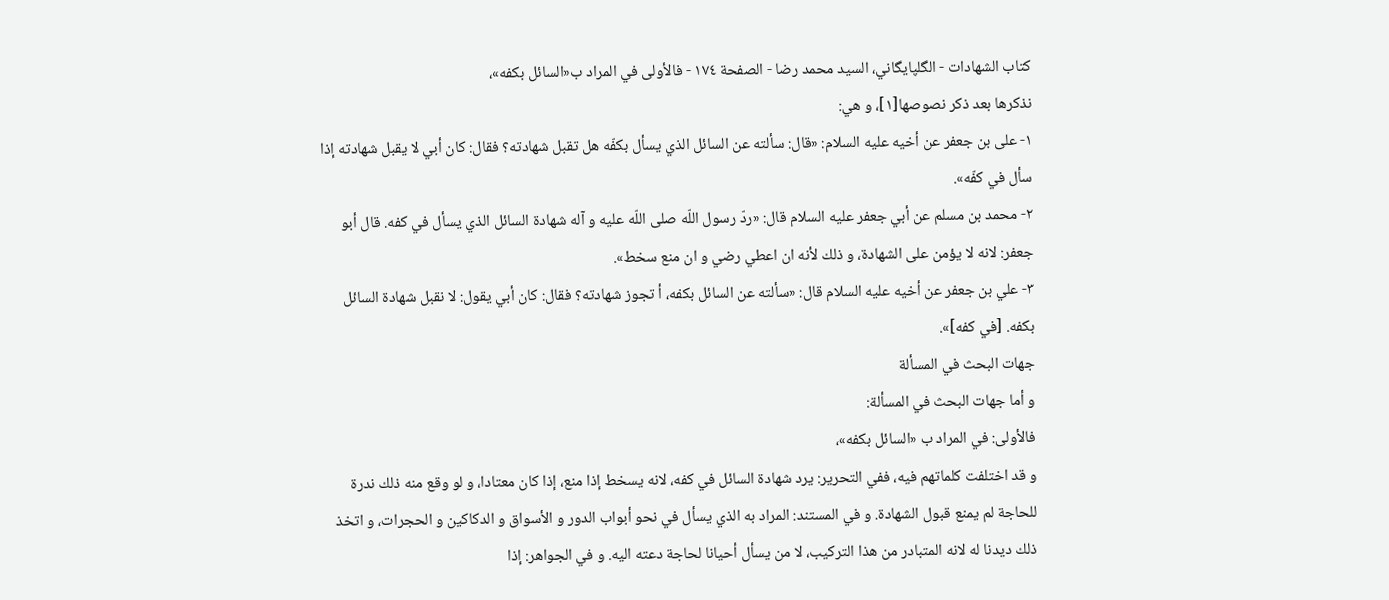كتاب الشهادات - الگلپايگاني، السيد محمد رضا - الصفحة ١٧٤ - فالأولى في المراد ب«السائل بكفه»،
نذكرها بعد ذكر نصوصها[١]، و هي:
١- على بن جعفر عن أخيه عليه السلام: «قال: سألته عن السائل الذي يسأل بكفّه هل تقبل شهادته؟ فقال: كان أبي لا يقبل شهادته إذا سأل في كفّه».
٢- محمد بن مسلم عن أبي جعفر عليه السلام قال: «ردّ رسول اللّه صلى اللّه عليه و آله شهادة السائل الذي يسأل في كفه. قال أبو جعفر: لانه لا يؤمن على الشهادة، و ذلك لأنه ان اعطي رضي و ان منع سخط».
٣- علي بن جعفر عن أخيه عليه السلام قال: «سألته عن السائل بكفه، أ تجوز شهادته؟ فقال: كان أبي يقول: لا نقبل شهادة السائل بكفه. [في كفه]».
جهات البحث في المسألة
و أما جهات البحث في المسألة:
فالأولى: في المراد ب «السائل بكفه»،
و قد اختلفت كلماتهم فيه، ففي التحرير: يرد شهادة السائل في كفه، لانه يسخط إذا منع، إذا كان معتادا، و لو وقع منه ذلك ندرة للحاجة لم يمنع قبول الشهادة. و في المستند: المراد به الذي يسأل في نحو أبواب الدور و الأسواق و الدكاكين و الحجرات، و اتخذ ذلك ديدنا له لانه المتبادر من هذا التركيب، لا من يسأل أحيانا لحاجة دعته اليه. و في الجواهر: إذا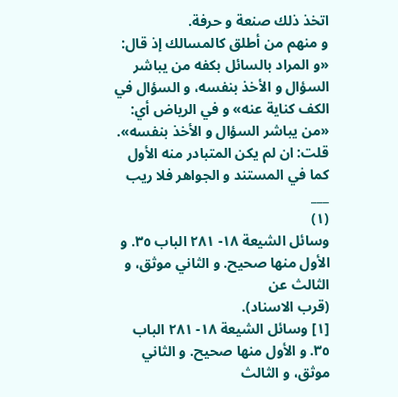اتخذ ذلك صنعة و حرفة.
و منهم من أطلق كالمسالك إذ قال: «و المراد بالسائل بكفه من يباشر السؤال و الأخذ بنفسه، و السؤال في الكف كناية عنه» و في الرياض أي: «من يباشر السؤال و الأخذ بنفسه».
قلت: ان لم يكن المتبادر منه الأول كما في المستند و الجواهر فلا ريب
___
(١)
وسائل الشيعة ١٨- ٢٨١ الباب ٣٥. و الأول منها صحيح. و الثاني موثق، و الثالث عن
(قرب الاسناد).
[١] وسائل الشيعة ١٨- ٢٨١ الباب ٣٥. و الأول منها صحيح. و الثاني موثق، و الثالث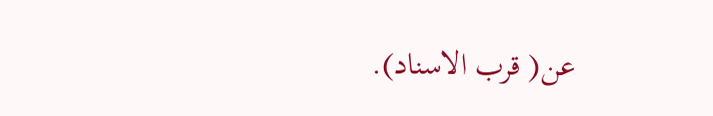عن( قرب الاسناد).